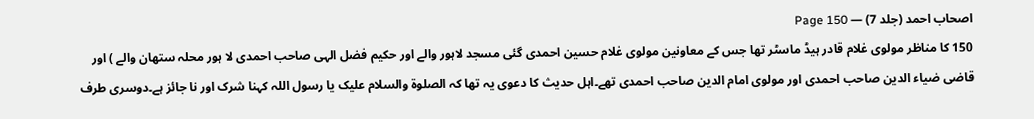اصحاب احمد (جلد 7) — Page 150
150 کا مناظر مولوی غلام قادر ہیڈ ماسٹر تھا جس کے معاونین مولوی غلام حسین احمدی گئی مسجد لاہور والے اور حکیم فضل الہی صاحب احمدی لا ہور محلہ ستھان والے ) اور قاضی ضیاء الدین صاحب احمدی اور مولوی امام الدین صاحب احمدی تھے۔اہل حدیث کا دعوی یہ تھا کہ الصلوۃ والسلام علیک یا رسول اللہ کہنا شرک اور نا جائز ہے۔دوسری طرف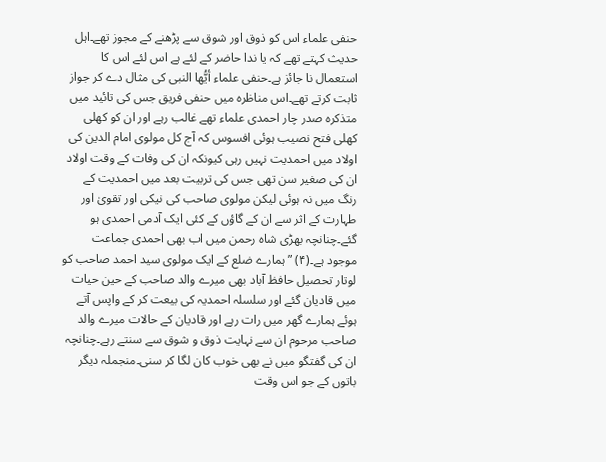حنفی علماء اس کو ذوق اور شوق سے پڑھنے کے مجوز تھے۔اہل حدیث کہتے تھے کہ یا ندا حاضر کے لئے ہے اس لئے اس کا استعمال نا جائز ہے۔حنفی علماء أيُّها النبی کی مثال دے کر جواز ثابت کرتے تھے۔اس مناظرہ میں حنفی فریق جس کی تائید میں متذکرہ صدر چار احمدی علماء تھے غالب رہے اور ان کو کھلی کھلی فتح نصیب ہوئی افسوس کہ آج کل مولوی امام الدین کی اولاد میں احمدیت نہیں رہی کیونکہ ان کی وفات کے وقت اولاد ان کی صغیر سن تھی جس کی تربیت بعد میں احمدیت کے رنگ میں نہ ہوئی لیکن مولوی صاحب کی نیکی اور تقویٰ اور طہارت کے اثر سے ان کے گاؤں کے کئی ایک آدمی احمدی ہو گئے۔چنانچہ بھڑی شاہ رحمن میں اب بھی احمدی جماعت موجود ہے۔(۴) ”ہمارے ضلع کے ایک مولوی سید احمد صاحب کو لوتار تحصیل حافظ آباد بھی میرے والد صاحب کے حین حیات میں قادیان گئے اور سلسلہ احمدیہ کی بیعت کر کے واپس آتے ہوئے ہمارے گھر میں رات رہے اور قادیان کے حالات میرے والد صاحب مرحوم ان سے نہایت ذوق و شوق سے سنتے رہے۔چنانچہ ان کی گفتگو میں نے بھی خوب کان لگا کر سنی۔منجملہ دیگر باتوں کے جو اس وقت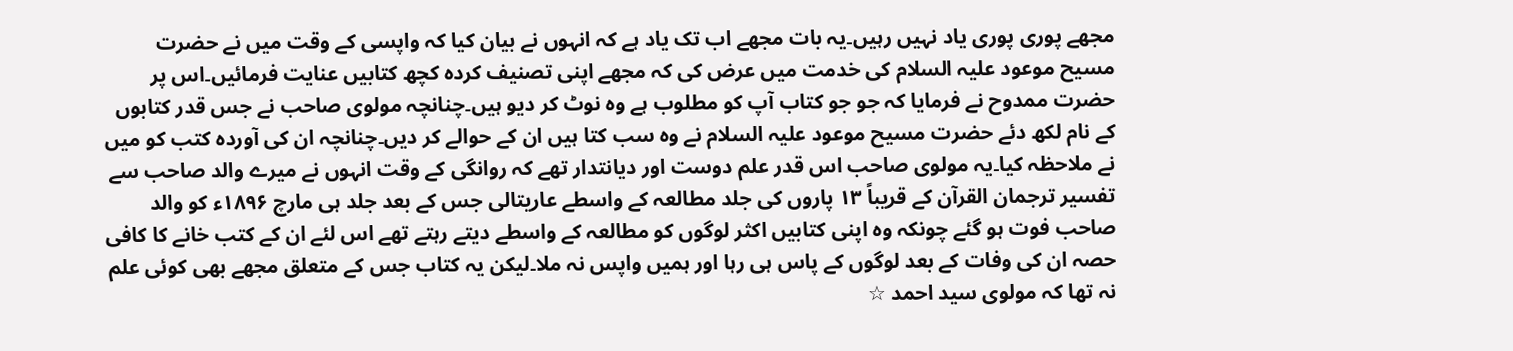مجھے پوری پوری یاد نہیں رہیں۔یہ بات مجھے اب تک یاد ہے کہ انہوں نے بیان کیا کہ واپسی کے وقت میں نے حضرت مسیح موعود علیہ السلام کی خدمت میں عرض کی کہ مجھے اپنی تصنیف کردہ کچھ کتابیں عنایت فرمائیں۔اس پر حضرت ممدوح نے فرمایا کہ جو جو کتاب آپ کو مطلوب ہے وہ نوٹ کر دیو ہیں۔چنانچہ مولوی صاحب نے جس قدر کتابوں کے نام لکھ دئے حضرت مسیح موعود علیہ السلام نے وہ سب کتا ہیں ان کے حوالے کر دیں۔چنانچہ ان کی آوردہ کتب کو میں نے ملاحظہ کیا۔یہ مولوی صاحب اس قدر علم دوست اور دیانتدار تھے کہ روانگی کے وقت انہوں نے میرے والد صاحب سے تفسیر ترجمان القرآن کے قریباً ۱۳ پاروں کی جلد مطالعہ کے واسطے عاریتالی جس کے بعد جلد ہی مارچ ۱۸۹۶ء کو والد صاحب فوت ہو گئے چونکہ وہ اپنی کتابیں اکثر لوگوں کو مطالعہ کے واسطے دیتے رہتے تھے اس لئے ان کے کتب خانے کا کافی حصہ ان کی وفات کے بعد لوگوں کے پاس ہی رہا اور ہمیں واپس نہ ملا۔لیکن یہ کتاب جس کے متعلق مجھے بھی کوئی علم نہ تھا کہ مولوی سید احمد ☆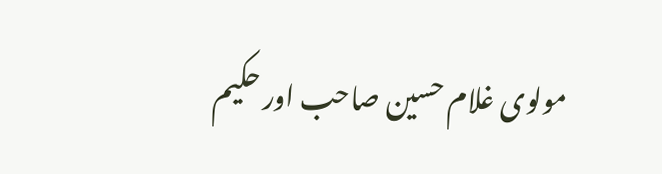مولوی غلام حسین صاحب اور حکیم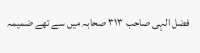فضل الہی صاحب ۳۱۳ صحابہ میں سے تھے ضمیمہ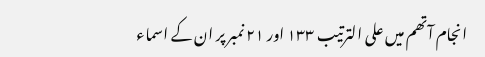انجام آتھم میں علی الترتیب ۱۳۳ اور ۲۱ نمبر پر ان کے اسماء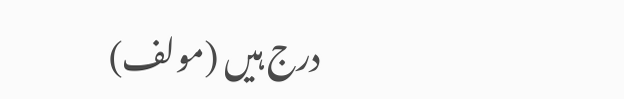درج ہیں (مولف)